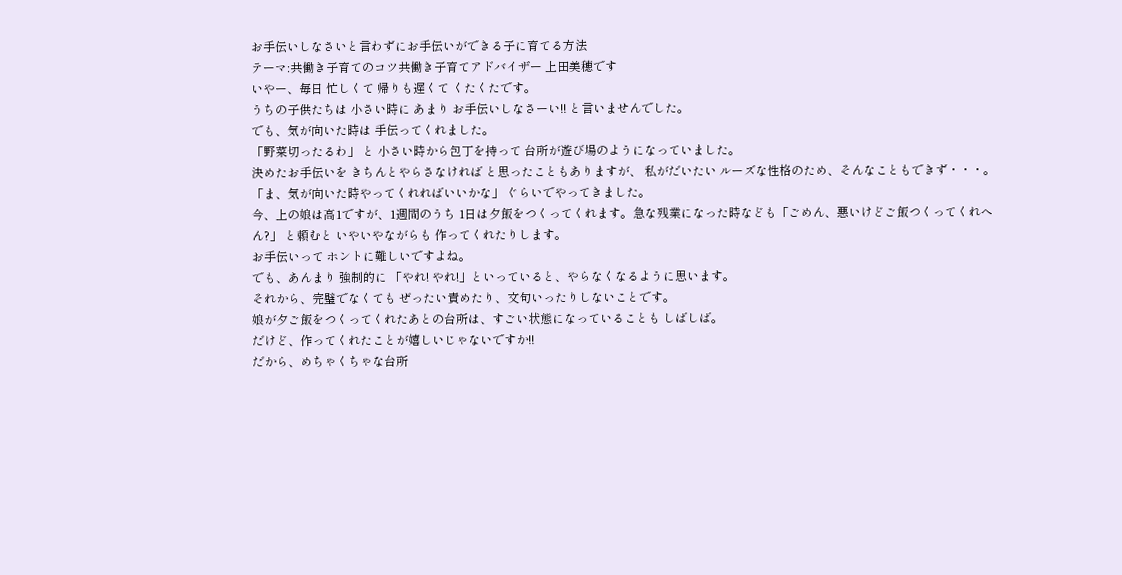お手伝いしなさいと言わずにお手伝いができる子に育てる方法
テーマ:共働き子育てのコツ共働き子育てアドバイザー 上田美穂です
いやー、毎日 忙しくて 帰りも遅くて くたくたです。
うちの子供たちは 小さい時に あまり お手伝いしなさーい!! と言いませんでした。
でも、気が向いた時は 手伝ってくれました。
「野菜切ったるわ」 と 小さい時から包丁を持って 台所が遊び場のようになっていました。
決めたお手伝いを きちんとやらさなければ と思ったこともありますが、 私がだいたい ルーズな性格のため、そんなこともできず・・・。
「ま、気が向いた時やってくれればいいかな」 ぐらいでやってきました。
今、上の娘は高1ですが、1週間のうち 1日は夕飯をつくってくれます。急な残業になった時なども「ごめん、悪いけどご飯つくってくれへん?」 と頼むと いやいやながらも 作ってくれたりします。
お手伝いって ホントに難しいですよね。
でも、あんまり 強制的に 「やれ! やれ!」といっていると、やらなくなるように思います。
それから、完璧でなくても ぜったい責めたり、文句いったりしないことです。
娘が夕ご飯をつくってくれたあとの台所は、すごい状態になっていることも しばしば。
だけど、作ってくれたことが嬉しいじゃないですか!!
だから、めちゃくちゃな台所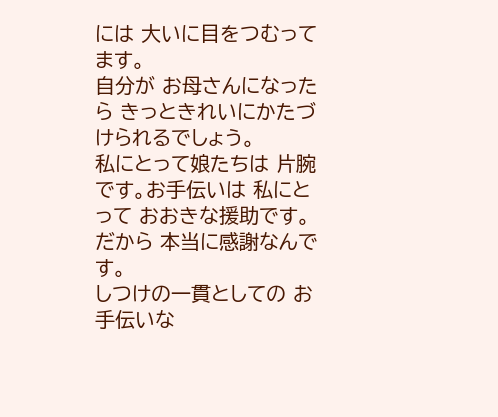には 大いに目をつむってます。
自分が お母さんになったら きっときれいにかたづけられるでしょう。
私にとって娘たちは 片腕です。お手伝いは 私にとって おおきな援助です。
だから 本当に感謝なんです。
しつけの一貫としての お手伝いな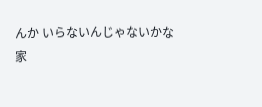んか いらないんじゃないかな
家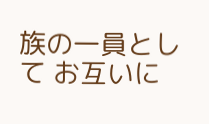族の一員として お互いに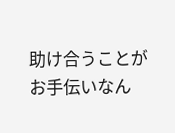助け合うことが お手伝いなん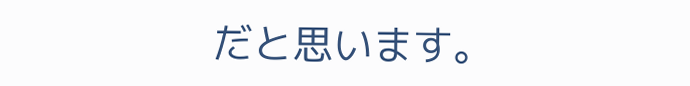だと思います。